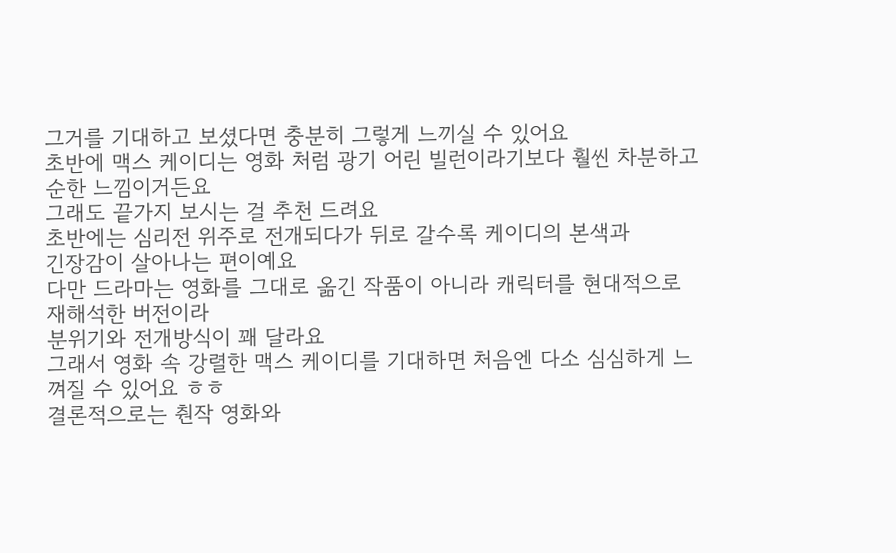그거를 기대하고 보셨다면 충분히 그렇게 느끼실 수 있어요
초반에 맥스 케이디는 영화 처럼 광기 어린 빌런이라기보다 훨씬 차분하고 순한 느낌이거든요
그래도 끝가지 보시는 걸 추천 드려요
초반에는 심리전 위주로 전개되다가 뒤로 갈수록 케이디의 본색과
긴장감이 살아나는 편이예요
다만 드라마는 영화를 그대로 옮긴 작품이 아니라 캐릭터를 현대적으로 재해석한 버전이라
분위기와 전개방식이 꽤 달라요
그래서 영화 속 강렬한 맥스 케이디를 기대하면 처음엔 다소 심심하게 느껴질 수 있어요 ㅎㅎ
결론적으로는 춴작 영화와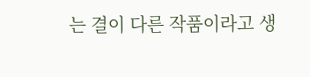는 결이 다른 작품이라고 생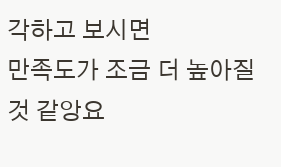각하고 보시면
만족도가 조금 더 높아질 것 같앙요